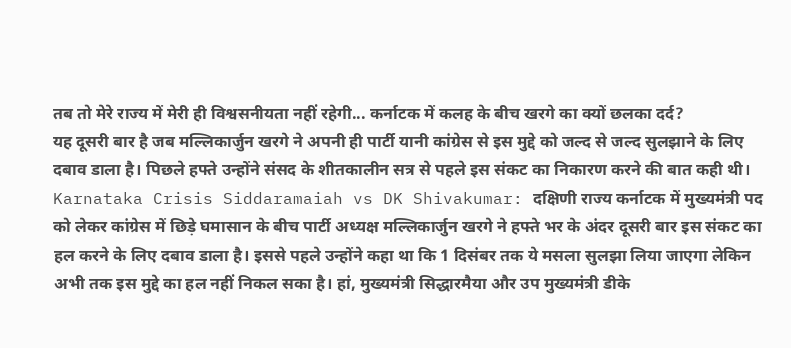तब तो मेरे राज्य में मेरी ही विश्वसनीयता नहीं रहेगी... कर्नाटक में कलह के बीच खरगे का क्यों छलका दर्द?
यह दूसरी बार है जब मल्लिकार्जुन खरगे ने अपनी ही पार्टी यानी कांग्रेस से इस मुद्दे को जल्द से जल्द सुलझाने के लिए दबाव डाला है। पिछले हफ्ते उन्होंने संसद के शीतकालीन सत्र से पहले इस संकट का निकारण करने की बात कही थी।
Karnataka Crisis Siddaramaiah vs DK Shivakumar: दक्षिणी राज्य कर्नाटक में मुख्यमंत्री पद को लेकर कांग्रेस में छिड़े घमासान के बीच पार्टी अध्यक्ष मल्लिकार्जुन खरगे ने हफ्ते भर के अंदर दूसरी बार इस संकट का हल करने के लिए दबाव डाला है। इससे पहले उन्होंने कहा था कि 1 दिसंबर तक ये मसला सुलझा लिया जाएगा लेकिन अभी तक इस मुद्दे का हल नहीं निकल सका है। हां, मुख्यमंत्री सिद्धारमैया और उप मुख्यमंत्री डीके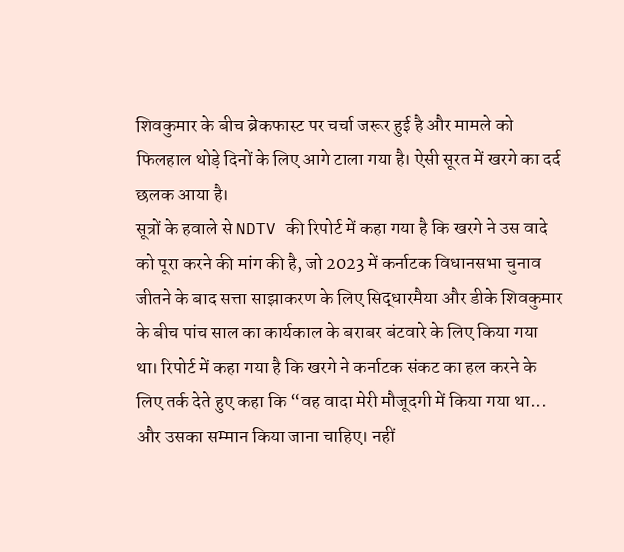शिवकुमार के बीच ब्रेकफास्ट पर चर्चा जरूर हुई है और मामले को फिलहाल थोड़े दिनों के लिए आगे टाला गया है। ऐसी सूरत में खरगे का दर्द छलक आया है।
सूत्रों के हवाले से NDTV की रिपोर्ट में कहा गया है कि खरगे ने उस वादे को पूरा करने की मांग की है, जो 2023 में कर्नाटक विधानसभा चुनाव जीतने के बाद सत्ता साझाकरण के लिए सिद्धारमैया और डीके शिवकुमार के बीच पांच साल का कार्यकाल के बराबर बंटवारे के लिए किया गया था। रिपोर्ट में कहा गया है कि खरगे ने कर्नाटक संकट का हल करने के लिए तर्क देते हुए कहा कि “वह वादा मेरी मौजूदगी में किया गया था... और उसका सम्मान किया जाना चाहिए। नहीं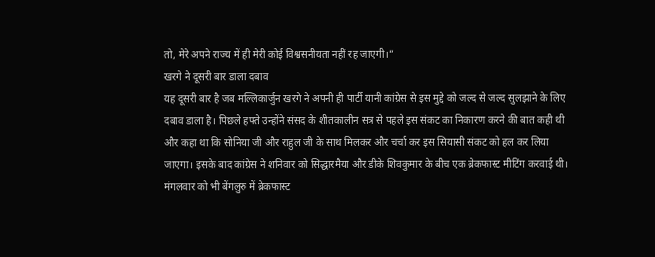तो, मेरे अपने राज्य में ही मेरी कोई विश्वसनीयता नहीं रह जाएगी।”
खरगे ने दूसरी बार डाला दबाव
यह दूसरी बार है जब मल्लिकार्जुन खरगे ने अपनी ही पार्टी यानी कांग्रेस से इस मुद्दे को जल्द से जल्द सुलझाने के लिए दबाव डाला है। पिछले हफ्ते उन्होंने संसद के शीतकालीन सत्र से पहले इस संकट का निकारण करने की बात कही थी और कहा था कि सोनिया जी और राहुल जी के साथ मिलकर और चर्चा कर इस सियासी संकट को हल कर लिया जाएगा। इसके बाद कांग्रेस ने शनिवार को सिद्धारमैया और डीके शिवकुमार के बीच एक ब्रेकफास्ट मीटिंग करवाई थी।
मंगलवार को भी बेंगलुरु में ब्रेकफास्ट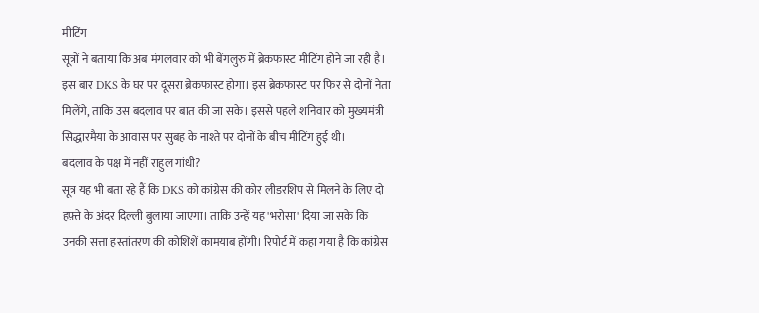मीटिंग
सूत्रों ने बताया कि अब मंगलवार को भी बेंगलुरु में ब्रेकफास्ट मीटिंग होने जा रही है। इस बार DKS के घर पर दूसरा ब्रेकफास्ट होगा। इस ब्रेकफास्ट पर फिर से दोनों नेता मिलेंगे, ताकि उस बदलाव पर बात की जा सके। इससे पहले शनिवार को मुख्यमंत्री सिद्धारमैया के आवास पर सुबह के नाश्ते पर दोनों के बीच मीटिंग हुई थी।
बदलाव के पक्ष में नहीं राहुल गांधी?
सूत्र यह भी बता रहे हैं कि DKS को कांग्रेस की कोर लीडरशिप से मिलने के लिए दो हफ़्ते के अंदर दिल्ली बुलाया जाएगा। ताकि उन्हें यह 'भरोसा' दिया जा सके कि उनकी सत्ता हस्तांतरण की कोशिशें कामयाब होंगी। रिपोर्ट में कहा गया है कि कांग्रेस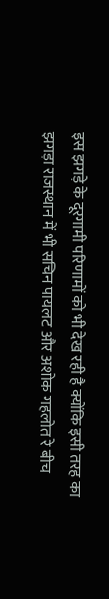इस झगड़े के दूरगामी परिणामों को भी देख रही है क्योंकि इसी तरह का झगड़ा राजस्थान में भी सचिन पायलट और अशोक गहलोत रे बीच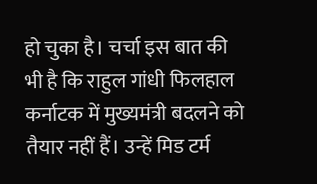हो चुका है। चर्चा इस बात की भी है कि राहुल गांधी फिलहाल कर्नाटक में मुख्यमंत्री बदलने को तैयार नहीं हैं। उन्हें मिड टर्म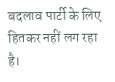बदलाव पार्टी के लिए हितकर नहीं लग रहा है।